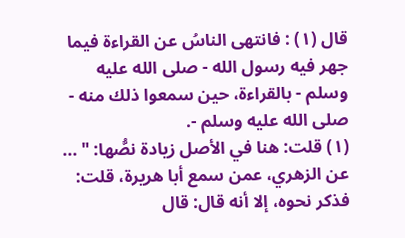قال (١) : فانتهى الناسُ عن القراءة فيما جهر فيه رسول الله - صلى الله عليه وسلم - بالقراءة، حين سمعوا ذلك منه - صلى الله عليه وسلم -.
(١) قلت: هنا في الأصل زيادة نصُّها: " ... عن الزهري، عمن سمع أبا هريرة، قلت: فذكر نحوه، إلا أنه قال: قال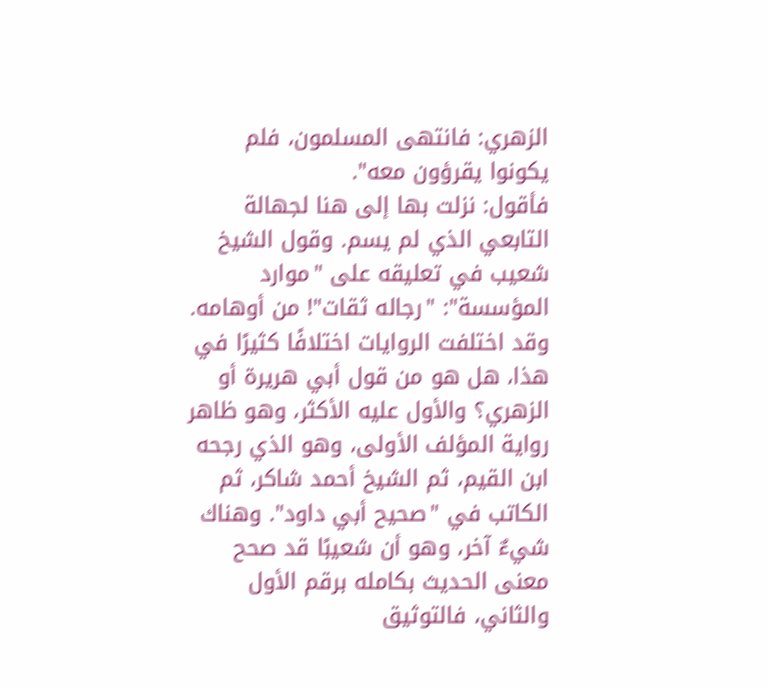الزهري: فانتهى المسلمون، فلم يكونوا يقرؤون معه".
فأقول: نزلت بها إلى هنا لجهالة التابعي الذي لم يسم. وقول الشيخ شعيب في تعليقه على "موارد المؤسسة": "رجاله ثقات"! من أوهامه. وقد اختلفت الروايات اختلافًا كثيرًا في هذا، هل هو من قول أبي هريرة أو الزهري؟ والأول عليه الأكثر، وهو ظاهر رواية المؤلف الأولى، وهو الذي رجحه ابن القيم، ثم الشيخ أحمد شاكر، ثم الكاتب في "صحيح أبي داود". وهناك شيءٌ آخر، وهو أن شعيبًا قد صحح معنى الحديث بكامله برقم الأول والثاني، فالتوثيق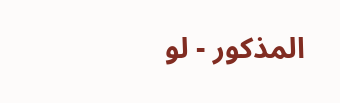المذكور - لو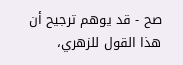صح - قد يوهم ترجيح أن هذا القول للزهري،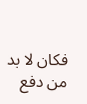فكان لا بد من دفع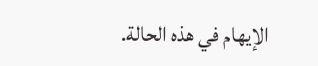الإيهام في هذه الحالة.